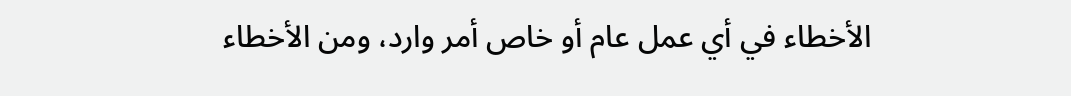الأخطاء في أي عمل عام أو خاص أمر وارد، ومن الأخطاء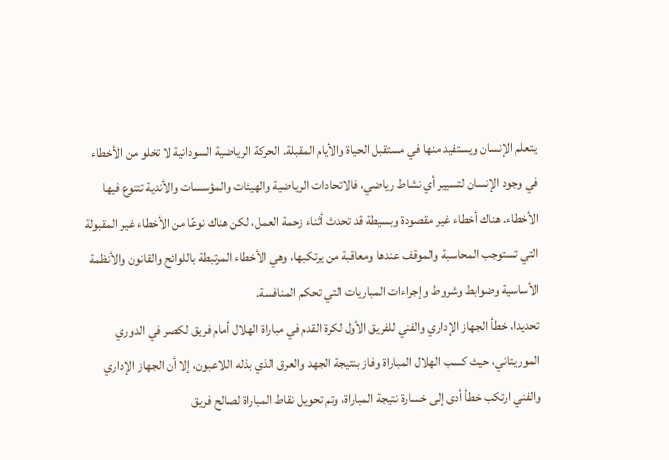يتعلم الإنسان ويستفيد منها في مستقبل الحياة والأيام المقبلة. الحركة الرياضية السودانية لا تخلو من الأخطاء في وجود الإنسان لتسيير أي نشاط رياضي، فالاتحادات الرياضية والهيئات والمؤسسات والأندية تتنوع فيها الأخطاء. هناك أخطاء غير مقصودة وبسيطة قد تحدث أثناء زحمة العمل، لكن هناك نوعًا من الأخطاء غير المقبولة التي تستوجب المحاسبة والموقف عندها ومعاقبة من يرتكبها، وهي الأخطاء المرتبطة باللوائح والقانون والأنظمة الأساسية وضوابط وشروط وإجراءات المباريات التي تحكم المنافسة.
تحديدا، خطأ الجهاز الإداري والفني للفريق الأول لكرة القدم في مباراة الهلال أمام فريق لكصر في الدوري الموريتاني، حيث كسب الهلال المباراة وفاز بنتيجة الجهد والعرق الذي بذله اللاعبون، إلا أن الجهاز الإداري والفني ارتكب خطأ أدى إلى خسارة نتيجة المباراة، وتم تحويل نقاط المباراة لصالح فريق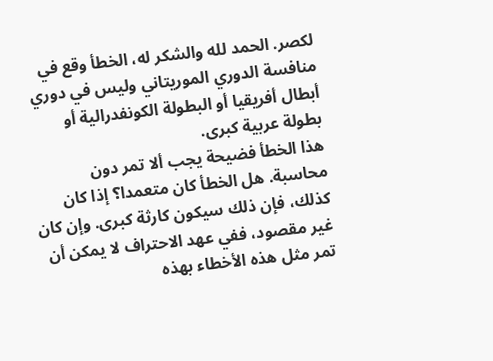لكصر. الحمد لله والشكر له، الخطأ وقع في منافسة الدوري الموريتاني وليس في دوري أبطال أفريقيا أو البطولة الكونفدرالية أو بطولة عربية كبرى.
هذا الخطأ فضيحة يجب ألا تمر دون محاسبة. هل الخطأ كان متعمدا؟ إذا كان كذلك، فإن ذلك سيكون كارثة كبرى. وإن كان غير مقصود، ففي عهد الاحتراف لا يمكن أن تمر مثل هذه الأخطاء بهذه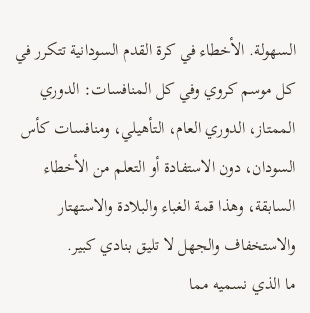السهولة. الأخطاء في كرة القدم السودانية تتكرر في كل موسم كروي وفي كل المنافسات: الدوري الممتاز، الدوري العام، التأهيلي، ومنافسات كأس السودان، دون الاستفادة أو التعلم من الأخطاء السابقة، وهذا قمة الغباء والبلادة والاستهتار والاستخفاف والجهل لا تليق بنادي كبير.
ما الذي نسميه مما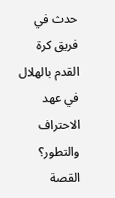حدث في فريق كرة القدم بالهلال في عهد الاحتراف والتطور؟ القصة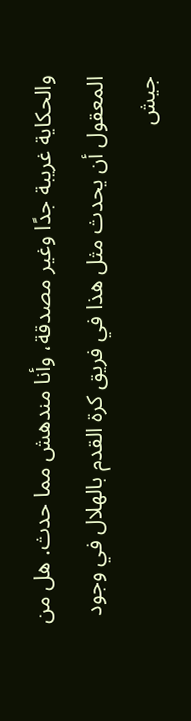والحكاية غريبة جدًا وغير مصدقة، وأنا مندهش مما حدث. هل من المعقول أن يحدث مثل هذا في فريق كرة القدم بالهلال في وجود جيش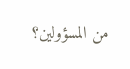من المسؤولين؟